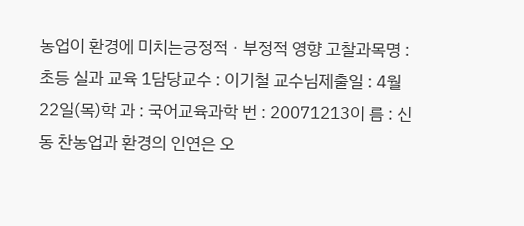농업이 환경에 미치는긍정적ㆍ부정적 영향 고찰과목명 : 초등 실과 교육 1담당교수 : 이기철 교수님제출일 : 4월 22일(목)학 과 : 국어교육과학 번 : 20071213이 름 : 신 동 찬농업과 환경의 인연은 오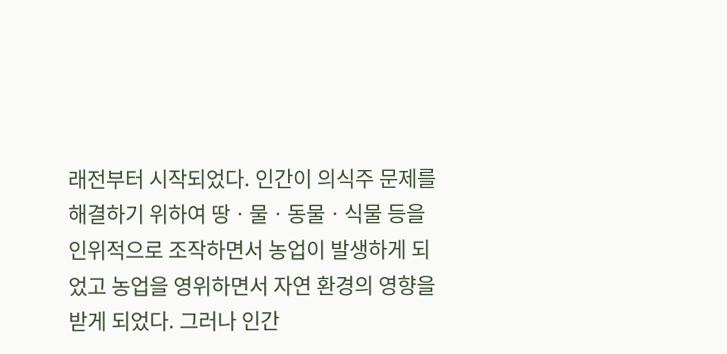래전부터 시작되었다. 인간이 의식주 문제를 해결하기 위하여 땅ㆍ물ㆍ동물ㆍ식물 등을 인위적으로 조작하면서 농업이 발생하게 되었고 농업을 영위하면서 자연 환경의 영향을 받게 되었다. 그러나 인간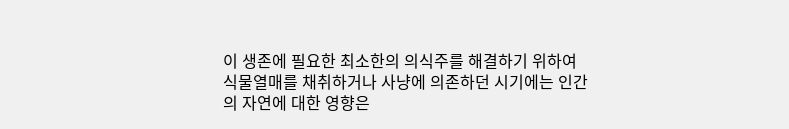이 생존에 필요한 최소한의 의식주를 해결하기 위하여 식물열매를 채취하거나 사냥에 의존하던 시기에는 인간의 자연에 대한 영향은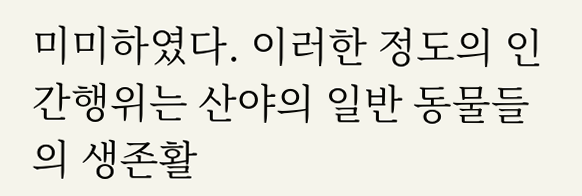미미하였다. 이러한 정도의 인간행위는 산야의 일반 동물들의 생존활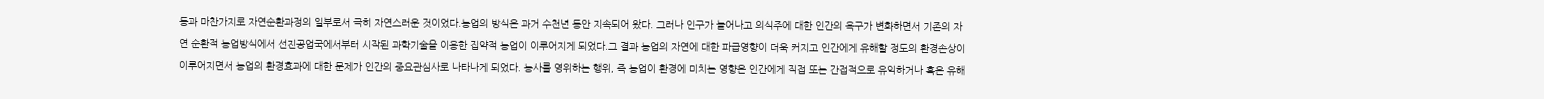동과 마찬가지로 자연순환과정의 일부로서 극히 자연스러운 것이었다.농업의 방식은 과거 수천년 동안 지속되어 왔다. 그러나 인구가 늘어나고 의식주에 대한 인간의 욕구가 변화하면서 기존의 자연 순환적 농업방식에서 선진공업국에서부터 시작된 과학기술을 이용한 집약적 농업이 이루어지게 되었다.그 결과 농업의 자연에 대한 파급영향이 더욱 커지고 인간에게 유해할 정도의 환경손상이 이루어지면서 농업의 환경효과에 대한 문제가 인간의 중요관심사로 나타나게 되었다. 농사를 영위하는 행위, 즉 농업이 환경에 미치는 영향은 인간에게 직접 또는 간접적으로 유익하거나 혹은 유해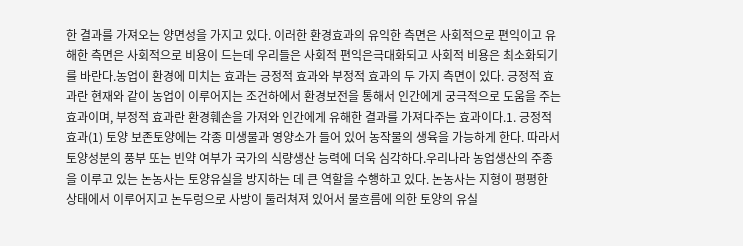한 결과를 가져오는 양면성을 가지고 있다. 이러한 환경효과의 유익한 측면은 사회적으로 편익이고 유해한 측면은 사회적으로 비용이 드는데 우리들은 사회적 편익은극대화되고 사회적 비용은 최소화되기를 바란다.농업이 환경에 미치는 효과는 긍정적 효과와 부정적 효과의 두 가지 측면이 있다. 긍정적 효과란 현재와 같이 농업이 이루어지는 조건하에서 환경보전을 통해서 인간에게 궁극적으로 도움을 주는 효과이며, 부정적 효과란 환경훼손을 가져와 인간에게 유해한 결과를 가져다주는 효과이다.1. 긍정적 효과(1) 토양 보존토양에는 각종 미생물과 영양소가 들어 있어 농작물의 생육을 가능하게 한다. 따라서 토양성분의 풍부 또는 빈약 여부가 국가의 식량생산 능력에 더욱 심각하다.우리나라 농업생산의 주종을 이루고 있는 논농사는 토양유실을 방지하는 데 큰 역할을 수행하고 있다. 논농사는 지형이 평평한 상태에서 이루어지고 논두렁으로 사방이 둘러쳐져 있어서 물흐름에 의한 토양의 유실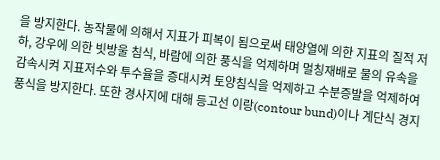을 방지한다. 농작물에 의해서 지표가 피복이 됨으로써 태양열에 의한 지표의 질적 저하, 강우에 의한 빗방울 침식, 바람에 의한 풍식을 억제하며 멀칭재배로 물의 유속을 감속시켜 지표저수와 투수율을 증대시켜 토양침식을 억제하고 수분증발을 억제하여 풍식을 방지한다. 또한 경사지에 대해 등고선 이랑(contour bund)이나 계단식 경지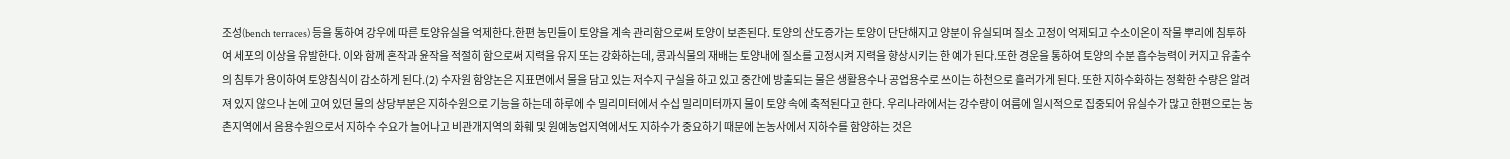조성(bench terraces) 등을 통하여 강우에 따른 토양유실을 억제한다.한편 농민들이 토양을 계속 관리함으로써 토양이 보존된다. 토양의 산도증가는 토양이 단단해지고 양분이 유실되며 질소 고정이 억제되고 수소이온이 작물 뿌리에 침투하여 세포의 이상을 유발한다. 이와 함께 혼작과 윤작을 적절히 함으로써 지력을 유지 또는 강화하는데, 콩과식물의 재배는 토양내에 질소를 고정시켜 지력을 향상시키는 한 예가 된다.또한 경운을 통하여 토양의 수분 흡수능력이 커지고 유출수의 침투가 용이하여 토양침식이 감소하게 된다.(2) 수자원 함양논은 지표면에서 물을 담고 있는 저수지 구실을 하고 있고 중간에 방출되는 물은 생활용수나 공업용수로 쓰이는 하천으로 흘러가게 된다. 또한 지하수화하는 정확한 수량은 알려져 있지 않으나 논에 고여 있던 물의 상당부분은 지하수원으로 기능을 하는데 하루에 수 밀리미터에서 수십 밀리미터까지 물이 토양 속에 축적된다고 한다. 우리나라에서는 강수량이 여름에 일시적으로 집중되어 유실수가 많고 한편으로는 농촌지역에서 음용수원으로서 지하수 수요가 늘어나고 비관개지역의 화훼 및 원예농업지역에서도 지하수가 중요하기 때문에 논농사에서 지하수를 함양하는 것은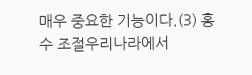매우 중요한 기능이다.(3) 홍수 조절우리나라에서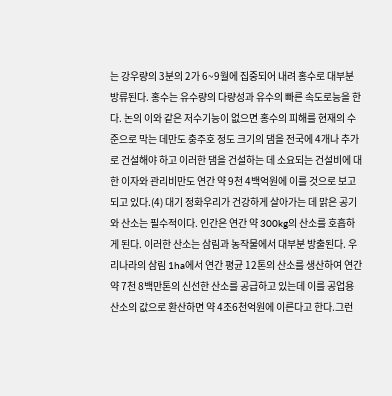는 강우량의 3분의 2가 6~9월에 집중되어 내려 홍수로 대부분 방류된다. 홍수는 유수량의 다량성과 유수의 빠른 속도로능을 한다. 논의 이와 같은 저수기능이 없으면 홍수의 피해를 현재의 수준으로 막는 데만도 충주호 정도 크기의 댐을 전국에 4개나 추가로 건설해야 하고 이러한 댐을 건설하는 데 소요되는 건설비에 대한 이자와 관리비만도 연간 약 9천 4백억원에 이를 것으로 보고되고 있다.(4) 대기 정화우리가 건강하게 살아가는 데 맑은 공기와 산소는 필수적이다. 인간은 연간 약 300kg의 산소를 호흡하게 된다. 이러한 산소는 삼림과 농작물에서 대부분 방출된다. 우리나라의 삼림 1ha에서 연간 평균 12톤의 산소를 생산하여 연간 약 7천 8백만톤의 신선한 산소를 공급하고 있는데 이를 공업용 산소의 값으로 환산하면 약 4조6천억원에 이른다고 한다.그런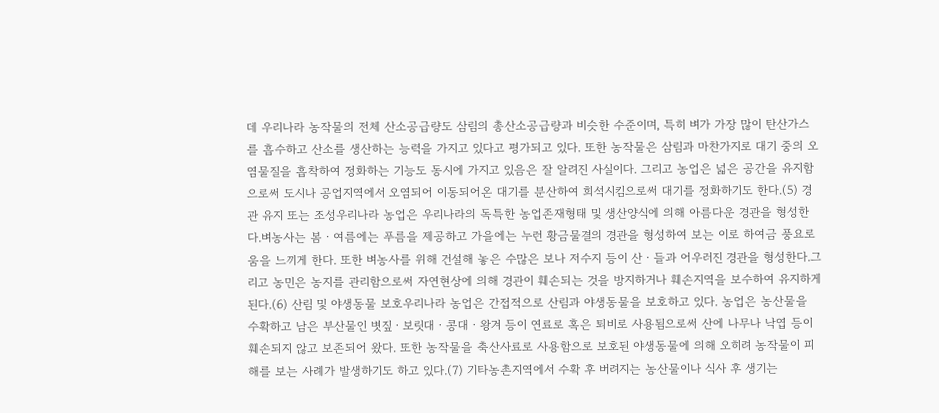데 우리나라 농작물의 전체 산소공급량도 삼림의 총산소공급량과 비슷한 수준이며, 특히 벼가 가장 많이 탄산가스를 흡수하고 산소를 생산하는 능력을 가지고 있다고 평가되고 있다. 또한 농작물은 삼림과 마찬가지로 대기 중의 오염물질을 흡착하여 정화하는 기능도 동시에 가지고 있음은 잘 알려진 사실이다. 그리고 농업은 넓은 공간을 유지함으로써 도시나 공업지역에서 오염되어 이동되어온 대기를 분산하여 희석시킴으로써 대기를 정화하기도 한다.(5) 경관 유지 또는 조성우리나라 농업은 우리나라의 독특한 농업존재형태 및 생산양식에 의해 아름다운 경관을 형성한다.벼농사는 봄ㆍ여름에는 푸름을 제공하고 가을에는 누런 황금물결의 경관을 형성하여 보는 이로 하여금 풍요로움을 느끼게 한다. 또한 벼농사를 위해 건설해 놓은 수많은 보나 저수지 등이 산ㆍ들과 어우러진 경관을 형성한다.그리고 농민은 농지를 관리함으로써 자연현상에 의해 경관이 훼손되는 것을 방지하거나 훼손지역을 보수하여 유지하게 된다.(6) 산림 및 야생동물 보호우리나라 농업은 간접적으로 산림과 야생동물을 보호하고 있다. 농업은 농산물을 수확하고 남은 부산물인 볏짚ㆍ보릿대ㆍ콩대ㆍ왕겨 등이 연료로 혹은 퇴비로 사용됨으로써 산에 나무나 낙엽 등이 훼손되지 않고 보존되어 왔다. 또한 농작물을 축산사료로 사용함으로 보호된 야생동물에 의해 오히려 농작물이 피해를 보는 사례가 발생하기도 하고 있다.(7) 기타농촌지역에서 수확 후 버려지는 농산물이나 식사 후 생기는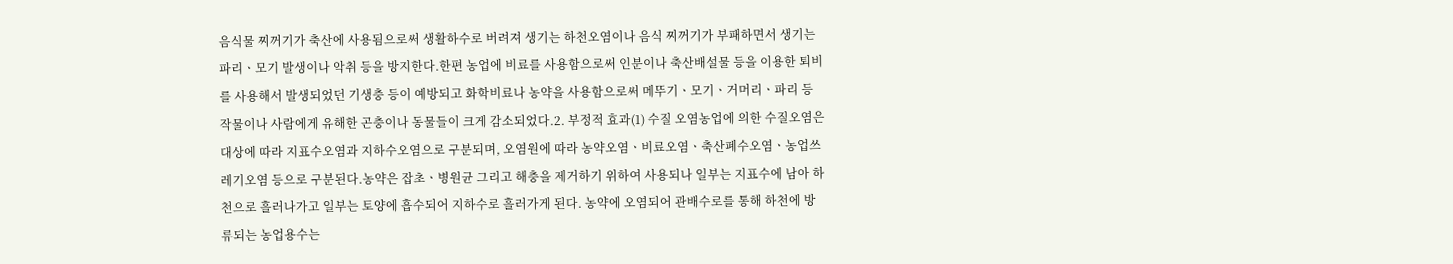음식물 찌꺼기가 축산에 사용됨으로써 생활하수로 버려져 생기는 하천오염이나 음식 찌꺼기가 부패하면서 생기는 파리ㆍ모기 발생이나 악취 등을 방지한다.한편 농업에 비료를 사용함으로써 인분이나 축산배설물 등을 이용한 퇴비를 사용해서 발생되었던 기생충 등이 예방되고 화학비료나 농약을 사용함으로써 메뚜기ㆍ모기ㆍ거머리ㆍ파리 등 작물이나 사람에게 유해한 곤충이나 동물들이 크게 감소되었다.2. 부정적 효과(1) 수질 오염농업에 의한 수질오염은 대상에 따라 지표수오염과 지하수오염으로 구분되며, 오염원에 따라 농약오염ㆍ비료오염ㆍ축산폐수오염ㆍ농업쓰레기오염 등으로 구분된다.농약은 잡초ㆍ병원균 그리고 해충을 제거하기 위하여 사용되나 일부는 지표수에 남아 하천으로 흘러나가고 일부는 토양에 흡수되어 지하수로 흘러가게 된다. 농약에 오염되어 관배수로를 통해 하천에 방류되는 농업용수는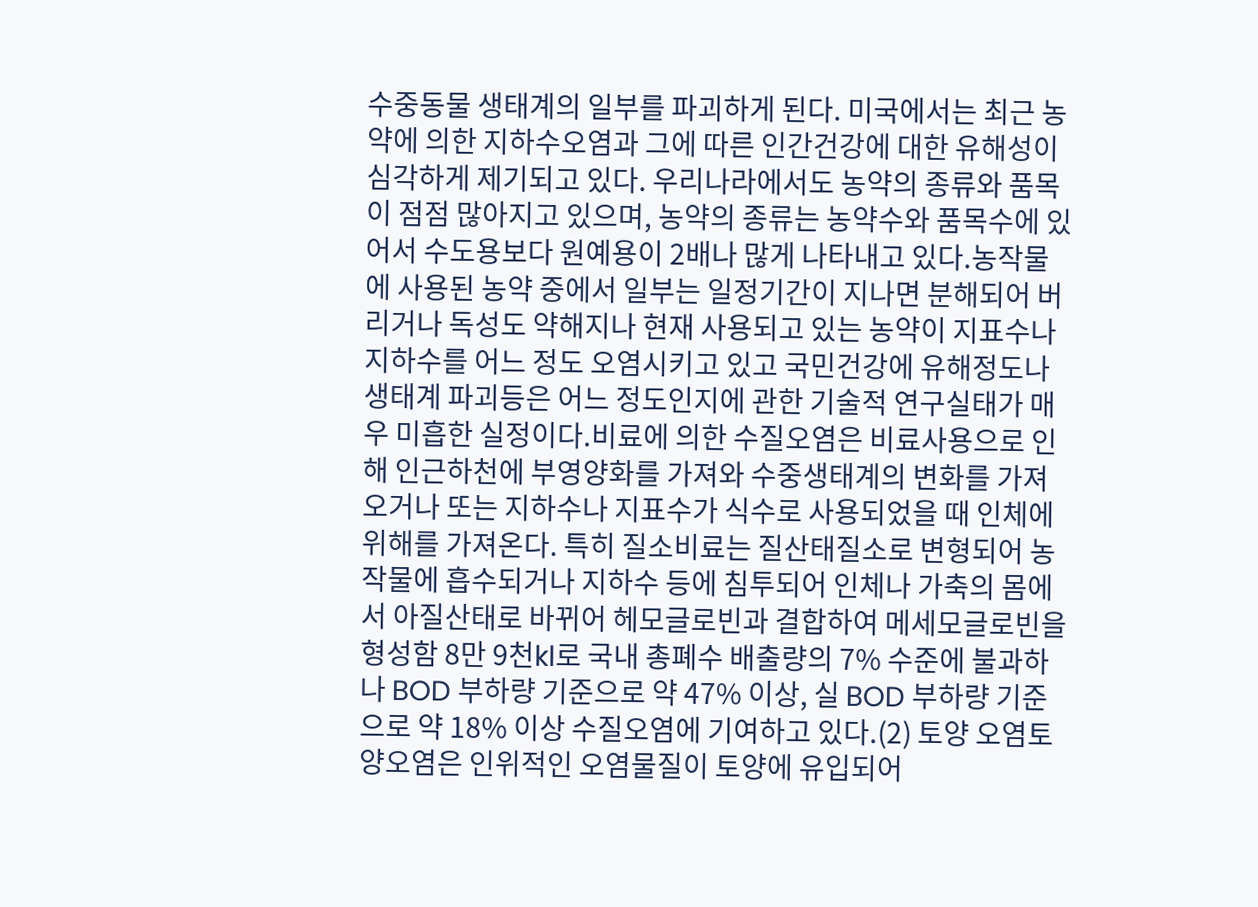수중동물 생태계의 일부를 파괴하게 된다. 미국에서는 최근 농약에 의한 지하수오염과 그에 따른 인간건강에 대한 유해성이 심각하게 제기되고 있다. 우리나라에서도 농약의 종류와 품목이 점점 많아지고 있으며, 농약의 종류는 농약수와 품목수에 있어서 수도용보다 원예용이 2배나 많게 나타내고 있다.농작물에 사용된 농약 중에서 일부는 일정기간이 지나면 분해되어 버리거나 독성도 약해지나 현재 사용되고 있는 농약이 지표수나 지하수를 어느 정도 오염시키고 있고 국민건강에 유해정도나 생태계 파괴등은 어느 정도인지에 관한 기술적 연구실태가 매우 미흡한 실정이다.비료에 의한 수질오염은 비료사용으로 인해 인근하천에 부영양화를 가져와 수중생태계의 변화를 가져오거나 또는 지하수나 지표수가 식수로 사용되었을 때 인체에 위해를 가져온다. 특히 질소비료는 질산태질소로 변형되어 농작물에 흡수되거나 지하수 등에 침투되어 인체나 가축의 몸에서 아질산태로 바뀌어 헤모글로빈과 결합하여 메세모글로빈을 형성함 8만 9천kl로 국내 총폐수 배출량의 7% 수준에 불과하나 BOD 부하량 기준으로 약 47% 이상, 실 BOD 부하량 기준으로 약 18% 이상 수질오염에 기여하고 있다.(2) 토양 오염토양오염은 인위적인 오염물질이 토양에 유입되어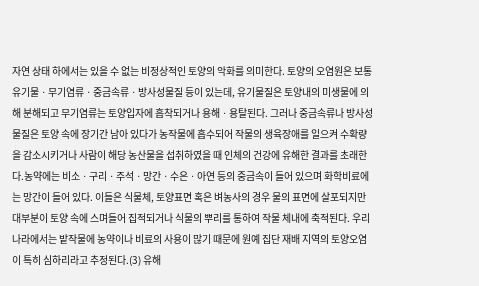자연 상태 하에서는 있을 수 없는 비정상적인 토양의 악화를 의미한다. 토양의 오염원은 보통 유기물ㆍ무기염류ㆍ중금속류ㆍ방사성물질 등이 있는데, 유기물질은 토양내의 미생물에 의해 분해되고 무기염류는 토양입자에 흡착되거나 용해ㆍ용탈된다. 그러나 중금속류나 방사성물질은 토양 속에 장기간 남아 있다가 농작물에 흡수되어 작물의 생육장애를 일으켜 수확량을 감소시키거나 사람이 해당 농산물을 섭취하였을 때 인체의 건강에 유해한 결과를 초래한다.농약에는 비소ㆍ구리ㆍ주석ㆍ망간ㆍ수은ㆍ아연 등의 중금속이 들어 있으며 화학비료에는 망간이 들어 있다. 이들은 식물체, 토양표면 혹은 벼농사의 경우 물의 표면에 살포되지만 대부분이 토양 속에 스며들어 집적되거나 식물의 뿌리를 통하여 작물 체내에 축적된다. 우리나라에서는 밭작물에 농약이나 비료의 사용이 많기 때문에 원예 집단 재배 지역의 토양오염이 특히 심하리라고 추정된다.(3) 유해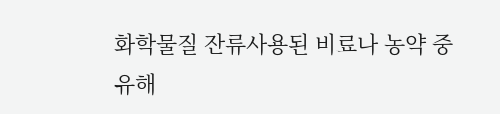화학물질 잔류사용된 비료나 농약 중 유해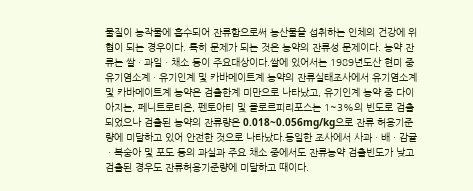물질이 농작물에 흡수되어 잔류함으로써 농산물을 섭취하는 인체의 건강에 위협이 되는 경우이다. 특히 문제가 되는 것은 농약의 잔류성 문제이다. 농약 잔류는 쌀ㆍ과일ㆍ채소 등이 주요대상이다.쌀에 있어서는 1989년도산 현미 중 유기염소계ㆍ유기인계 및 카바메이트계 농약의 잔류실태조사에서 유기염소계 및 카바메이트계 농약은 검출한계 미만으로 나타났고, 유기인계 농약 중 다이아지논, 페니트로티온, 펜토아티 및 클로르피리포스는 1~3%의 빈도로 검출되었으나 검출된 농약의 잔류량은 0.018~0.056mg/kg으로 잔류 허용기준량에 미달하고 있어 안전한 것으로 나타났다.동일한 조사에서 사과ㆍ배ㆍ감귤ㆍ복숭아 및 포도 등의 과실과 주요 채소 중에서도 잔류농약 검출빈도가 낮고 검출된 경우도 잔류허용기준량에 미달하고 때이다.